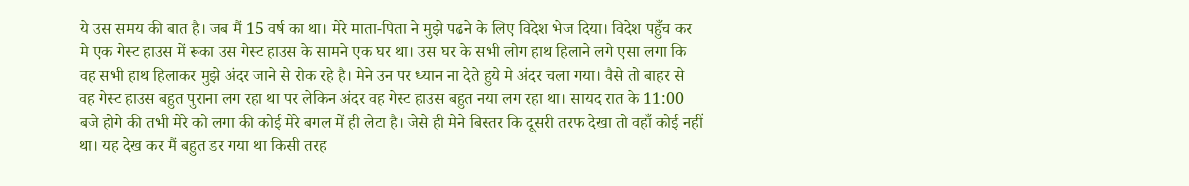ये उस समय की बात है। जब मैं 15 वर्ष का था। मेरे माता-पिता ने मुझे पढने के लिए विदेश भेज दिया। विदेश पहुँच कर मे एक गेस्ट हाउस में रूका उस गेस्ट हाउस के सामने एक घर था। उस घर के सभी लोग हाथ हिलाने लगे एसा लगा कि वह सभी हाथ हिलाकर मुझे अंदर जाने से रोक रहे है। मेने उन पर ध्यान ना देते हुये मे अंदर चला गया। वैसे तो बाहर से वह गेस्ट हाउस बहुत पुराना लग रहा था पर लेकिन अंदर वह गेस्ट हाउस बहुत नया लग रहा था। सायद रात के 11:00 बजे होगे की तभी मेरे को लगा की कोई मेरे बगल में ही लेटा है। जेसे ही मेने बिस्तर कि दूसरी तरफ देखा तो वहाँ कोई नहीं था। यह देख कर मैं बहुत डर गया था किसी तरह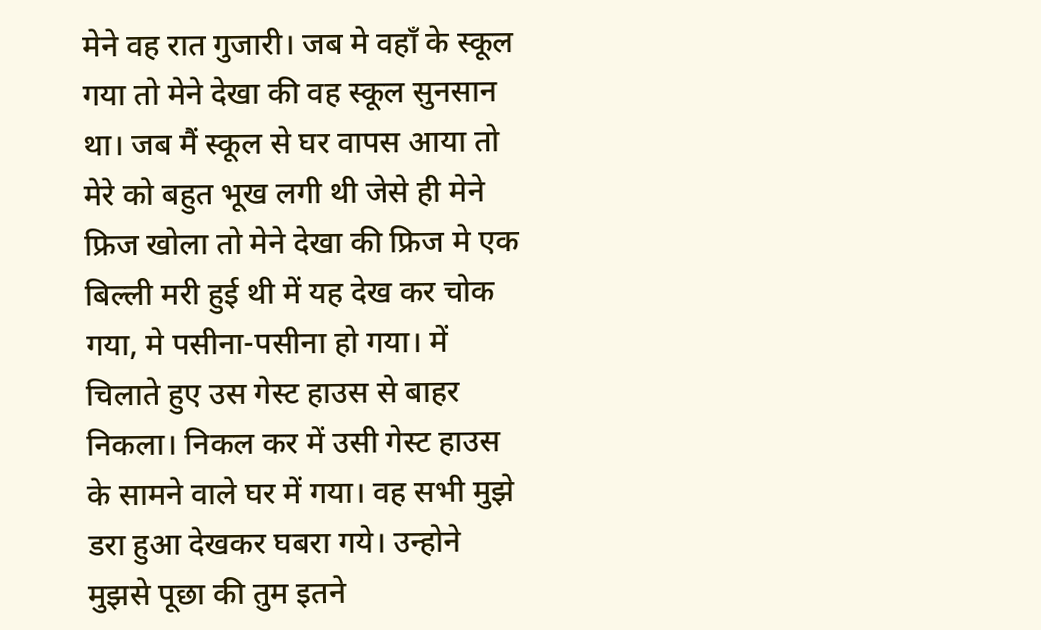मेने वह रात गुजारी। जब मे वहाँ के स्कूल गया तो मेने देखा की वह स्कूल सुनसान था। जब मैं स्कूल से घर वापस आया तो मेरे को बहुत भूख लगी थी जेसे ही मेने फ्रिज खोला तो मेने देखा की फ्रिज मे एक बिल्ली मरी हुई थी में यह देख कर चोक गया, मे पसीना-पसीना हो गया। में चिलाते हुए उस गेस्ट हाउस से बाहर निकला। निकल कर में उसी गेस्ट हाउस के सामने वाले घर में गया। वह सभी मुझे डरा हुआ देखकर घबरा गये। उन्होने मुझसे पूछा की तुम इतने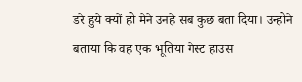डरे हुये क्यों हो मेने उनहे सब कुछ बता दिया। उन्होने बताया कि वह एक भूतिया गेस्ट हाउस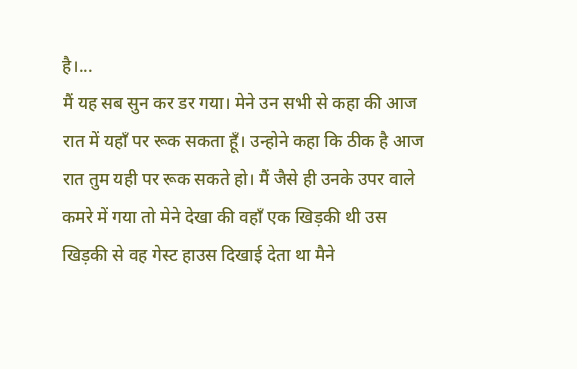है।...
मैं यह सब सुन कर डर गया। मेने उन सभी से कहा की आज रात में यहाँ पर रूक सकता हूँ। उन्होने कहा कि ठीक है आज रात तुम यही पर रूक सकते हो। मैं जैसे ही उनके उपर वाले कमरे में गया तो मेने देखा की वहाँ एक खिड़की थी उस खिड़की से वह गेस्ट हाउस दिखाई देता था मैने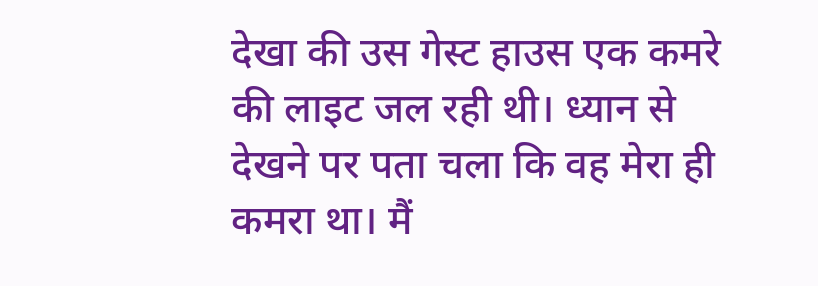देखा की उस गेस्ट हाउस एक कमरे की लाइट जल रही थी। ध्यान से देखने पर पता चला कि वह मेरा ही कमरा था। मैं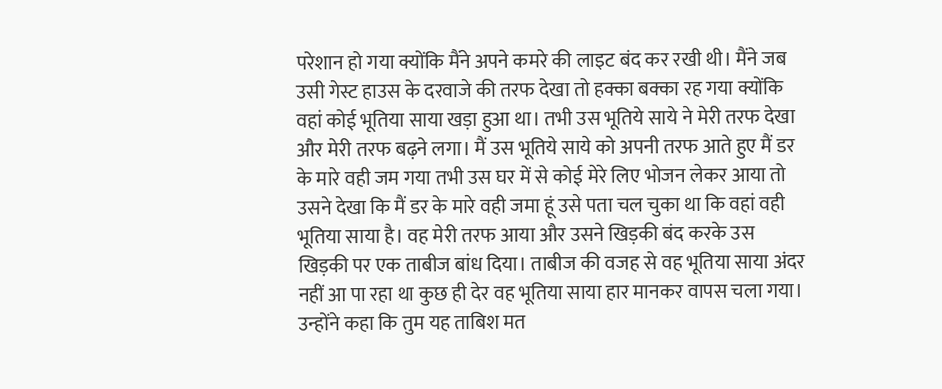परेशान हो गया क्योंकि मैंने अपने कमरे की लाइट बंद कर रखी थी। मैंने जब उसी गेस्ट हाउस के दरवाजे की तरफ देखा तो हक्का बक्का रह गया क्योंकि वहां कोई भूतिया साया खड़ा हुआ था। तभी उस भूतिये साये ने मेरी तरफ देखा और मेरी तरफ बढ़ने लगा। मैं उस भूतिये साये को अपनी तरफ आते हुए मैं डर के मारे वही जम गया तभी उस घर में से कोई मेरे लिए भोजन लेकर आया तो उसने देखा कि मैं डर के मारे वही जमा हूं उसे पता चल चुका था कि वहां वही भूतिया साया है। वह मेरी तरफ आया और उसने खिड़की बंद करके उस खिड़की पर एक ताबीज बांध दिया। ताबीज की वजह से वह भूतिया साया अंदर नहीं आ पा रहा था कुछ ही देर वह भूतिया साया हार मानकर वापस चला गया। उन्होंने कहा कि तुम यह ताबिश मत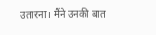उतारना। मैंने उनकी बात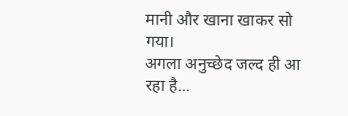मानी और खाना खाकर सो गया।
अगला अनुच्छेद जल्द ही आ रहा है...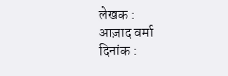लेखक :
आज़ाद वर्मा
दिनांक :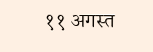११ अगस्त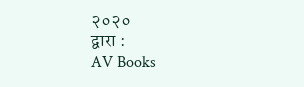२०२०
द्वारा :
AV Books